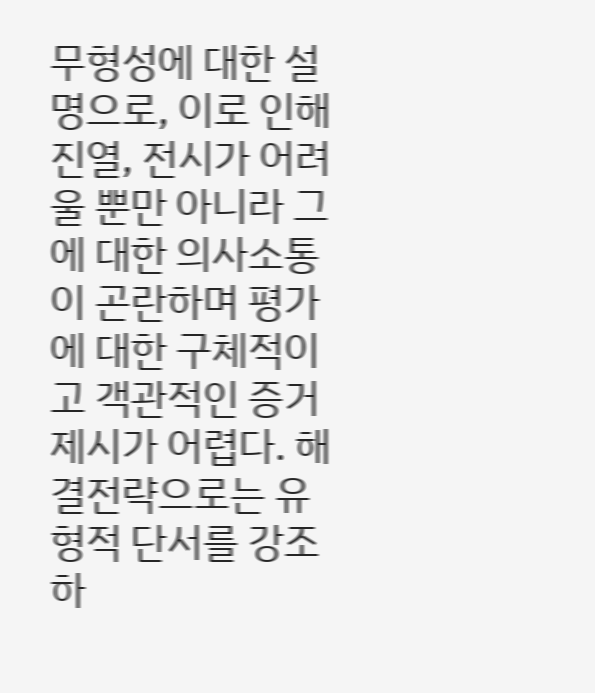무형성에 대한 설명으로, 이로 인해 진열, 전시가 어려울 뿐만 아니라 그에 대한 의사소통이 곤란하며 평가에 대한 구체적이고 객관적인 증거제시가 어렵다. 해결전략으로는 유형적 단서를 강조하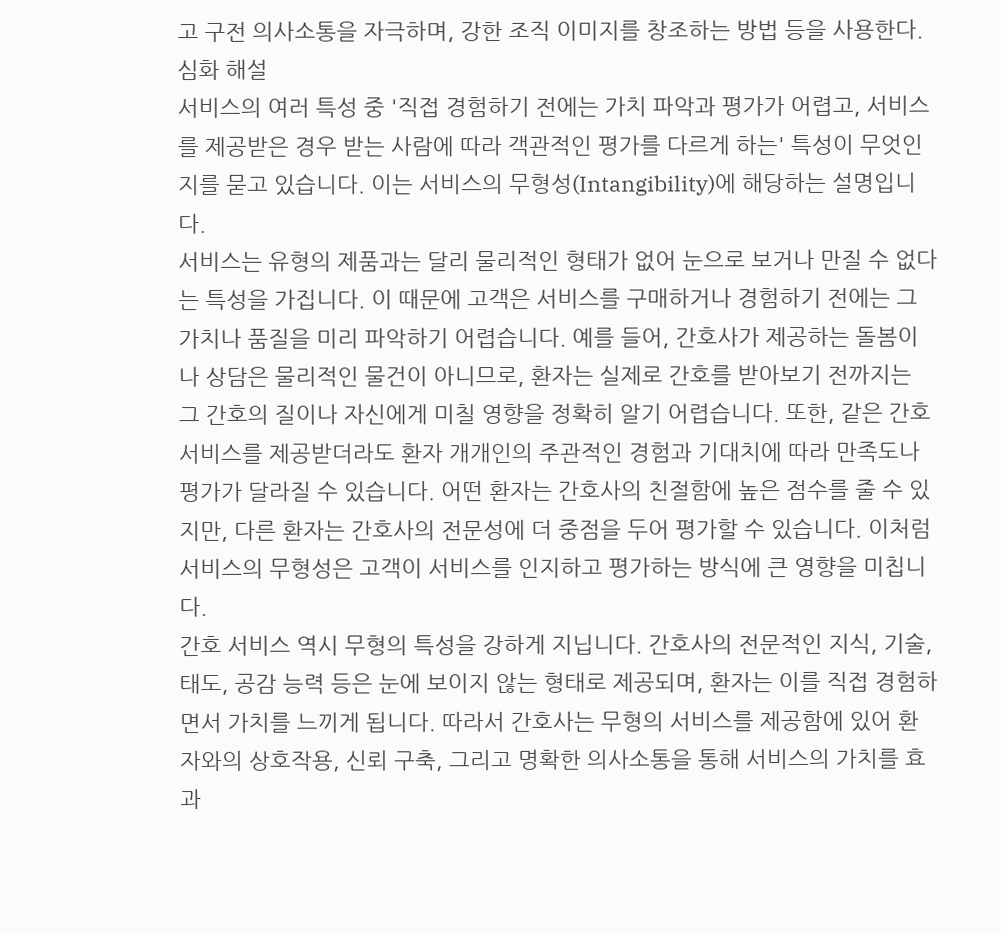고 구전 의사소통을 자극하며, 강한 조직 이미지를 창조하는 방법 등을 사용한다.
심화 해설
서비스의 여러 특성 중 '직접 경험하기 전에는 가치 파악과 평가가 어렵고, 서비스를 제공받은 경우 받는 사람에 따라 객관적인 평가를 다르게 하는' 특성이 무엇인지를 묻고 있습니다. 이는 서비스의 무형성(Intangibility)에 해당하는 설명입니다.
서비스는 유형의 제품과는 달리 물리적인 형태가 없어 눈으로 보거나 만질 수 없다는 특성을 가집니다. 이 때문에 고객은 서비스를 구매하거나 경험하기 전에는 그 가치나 품질을 미리 파악하기 어렵습니다. 예를 들어, 간호사가 제공하는 돌봄이나 상담은 물리적인 물건이 아니므로, 환자는 실제로 간호를 받아보기 전까지는 그 간호의 질이나 자신에게 미칠 영향을 정확히 알기 어렵습니다. 또한, 같은 간호 서비스를 제공받더라도 환자 개개인의 주관적인 경험과 기대치에 따라 만족도나 평가가 달라질 수 있습니다. 어떤 환자는 간호사의 친절함에 높은 점수를 줄 수 있지만, 다른 환자는 간호사의 전문성에 더 중점을 두어 평가할 수 있습니다. 이처럼 서비스의 무형성은 고객이 서비스를 인지하고 평가하는 방식에 큰 영향을 미칩니다.
간호 서비스 역시 무형의 특성을 강하게 지닙니다. 간호사의 전문적인 지식, 기술, 태도, 공감 능력 등은 눈에 보이지 않는 형태로 제공되며, 환자는 이를 직접 경험하면서 가치를 느끼게 됩니다. 따라서 간호사는 무형의 서비스를 제공함에 있어 환자와의 상호작용, 신뢰 구축, 그리고 명확한 의사소통을 통해 서비스의 가치를 효과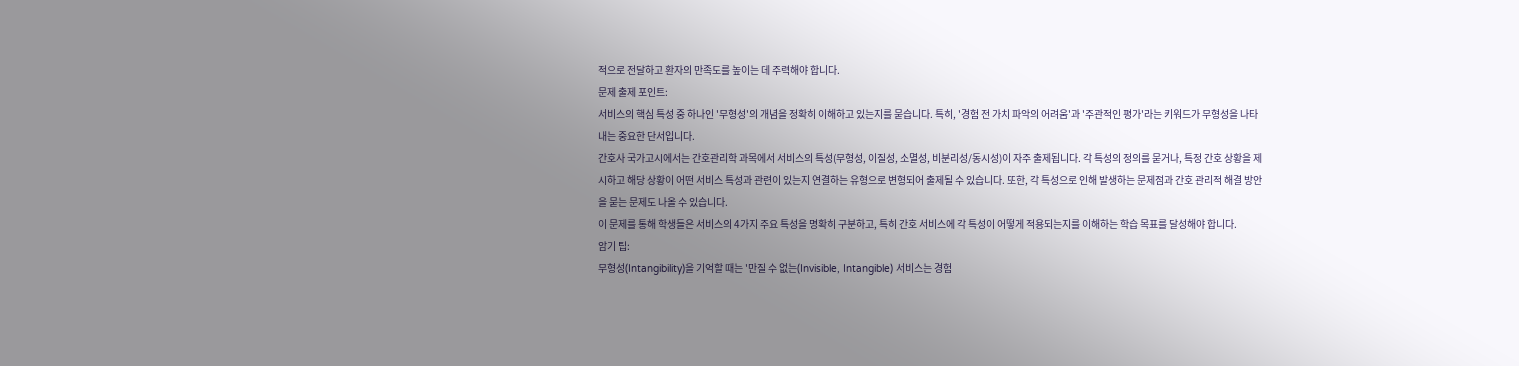적으로 전달하고 환자의 만족도를 높이는 데 주력해야 합니다.
문제 출제 포인트:
서비스의 핵심 특성 중 하나인 '무형성'의 개념을 정확히 이해하고 있는지를 묻습니다. 특히, '경험 전 가치 파악의 어려움'과 '주관적인 평가'라는 키워드가 무형성을 나타내는 중요한 단서입니다.
간호사 국가고시에서는 간호관리학 과목에서 서비스의 특성(무형성, 이질성, 소멸성, 비분리성/동시성)이 자주 출제됩니다. 각 특성의 정의를 묻거나, 특정 간호 상황을 제시하고 해당 상황이 어떤 서비스 특성과 관련이 있는지 연결하는 유형으로 변형되어 출제될 수 있습니다. 또한, 각 특성으로 인해 발생하는 문제점과 간호 관리적 해결 방안을 묻는 문제도 나올 수 있습니다.
이 문제를 통해 학생들은 서비스의 4가지 주요 특성을 명확히 구분하고, 특히 간호 서비스에 각 특성이 어떻게 적용되는지를 이해하는 학습 목표를 달성해야 합니다.
암기 팁:
무형성(Intangibility)을 기억할 때는 '만질 수 없는(Invisible, Intangible) 서비스는 경험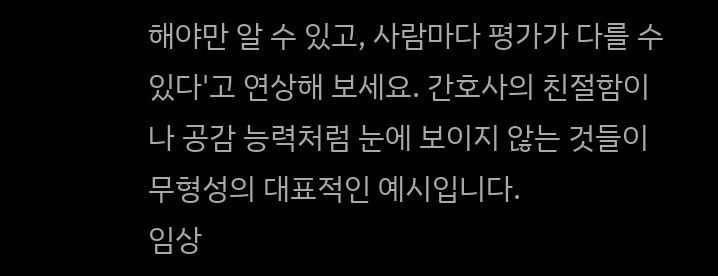해야만 알 수 있고, 사람마다 평가가 다를 수 있다'고 연상해 보세요. 간호사의 친절함이나 공감 능력처럼 눈에 보이지 않는 것들이 무형성의 대표적인 예시입니다.
임상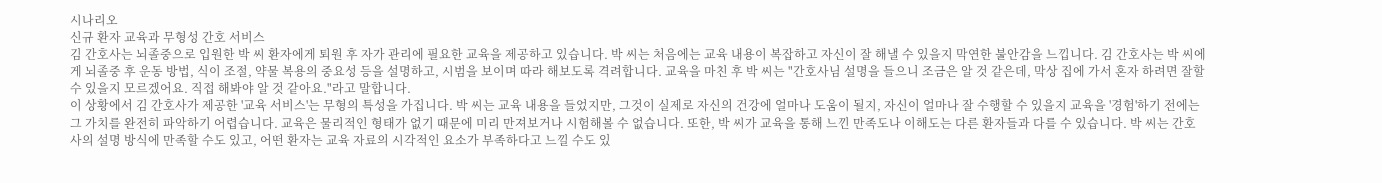시나리오
신규 환자 교육과 무형성 간호 서비스
김 간호사는 뇌졸중으로 입원한 박 씨 환자에게 퇴원 후 자가 관리에 필요한 교육을 제공하고 있습니다. 박 씨는 처음에는 교육 내용이 복잡하고 자신이 잘 해낼 수 있을지 막연한 불안감을 느낍니다. 김 간호사는 박 씨에게 뇌졸중 후 운동 방법, 식이 조절, 약물 복용의 중요성 등을 설명하고, 시범을 보이며 따라 해보도록 격려합니다. 교육을 마친 후 박 씨는 "간호사님 설명을 들으니 조금은 알 것 같은데, 막상 집에 가서 혼자 하려면 잘할 수 있을지 모르겠어요. 직접 해봐야 알 것 같아요."라고 말합니다.
이 상황에서 김 간호사가 제공한 '교육 서비스'는 무형의 특성을 가집니다. 박 씨는 교육 내용을 들었지만, 그것이 실제로 자신의 건강에 얼마나 도움이 될지, 자신이 얼마나 잘 수행할 수 있을지 교육을 '경험'하기 전에는 그 가치를 완전히 파악하기 어렵습니다. 교육은 물리적인 형태가 없기 때문에 미리 만져보거나 시험해볼 수 없습니다. 또한, 박 씨가 교육을 통해 느낀 만족도나 이해도는 다른 환자들과 다를 수 있습니다. 박 씨는 간호사의 설명 방식에 만족할 수도 있고, 어떤 환자는 교육 자료의 시각적인 요소가 부족하다고 느낄 수도 있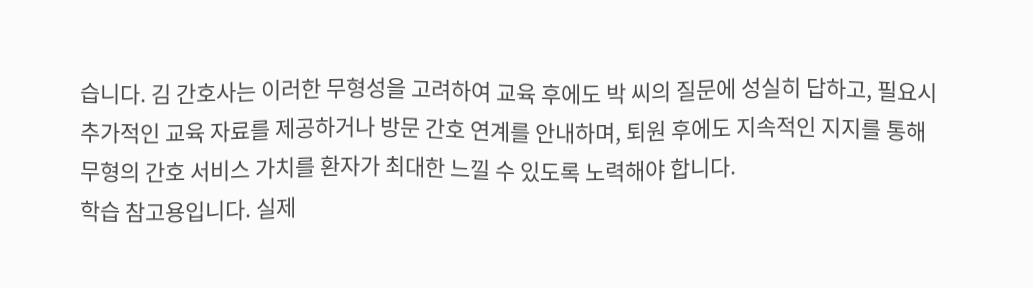습니다. 김 간호사는 이러한 무형성을 고려하여 교육 후에도 박 씨의 질문에 성실히 답하고, 필요시 추가적인 교육 자료를 제공하거나 방문 간호 연계를 안내하며, 퇴원 후에도 지속적인 지지를 통해 무형의 간호 서비스 가치를 환자가 최대한 느낄 수 있도록 노력해야 합니다.
학습 참고용입니다. 실제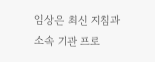임상은 최신 지침과 소속 기관 프로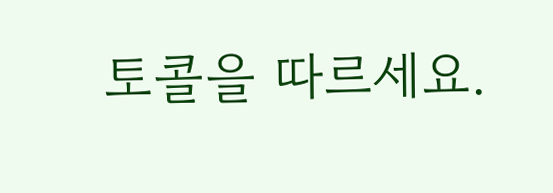토콜을 따르세요.